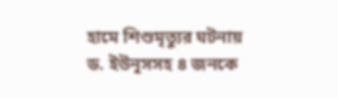হামে শিশুমৃত্যুর ঘটনায় ড. ইউনূসসহ ৪ জনকে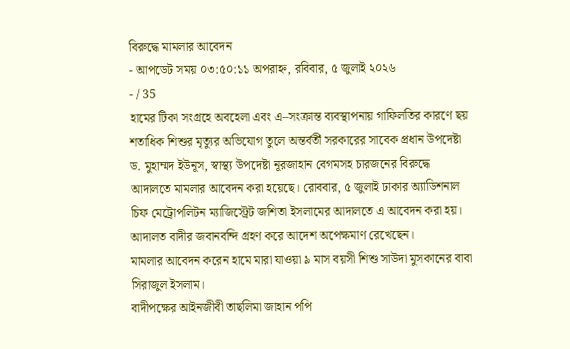বিরুদ্ধে মামলার আবেদন
- আপডেট সময় ০৩:৫০:১১ অপরাহ্ন, রবিবার, ৫ জুলাই ২০২৬
- / 35
হামের টিকা সংগ্রহে অবহেলা এবং এ–সংক্রান্ত ব্যবস্থাপনায় গাফিলতির কারণে ছয় শতাধিক শিশুর মৃত্যুর অভিযোগ তুলে অন্তর্বর্তী সরকারের সাবেক প্রধান উপদেষ্টা ড. মুহাম্মদ ইউনূস, স্বাস্থ্য উপদেষ্টা নূরজাহান বেগমসহ চারজনের বিরুদ্ধে আদালতে মামলার আবেদন করা হয়েছে। রোববার, ৫ জুলাই ঢাকার অ্যাডিশনাল চিফ মেট্রোপলিটন ম্যাজিস্ট্রেট জশিতা ইসলামের আদালতে এ আবেদন করা হয়। আদালত বাদীর জবানবন্দি গ্রহণ করে আদেশ অপেক্ষমাণ রেখেছেন।
মামলার আবেদন করেন হামে মারা যাওয়া ৯ মাস বয়সী শিশু সাউদা মুসকানের বাবা সিরাজুল ইসলাম।
বাদীপক্ষের আইনজীবী তাছলিমা জাহান পপি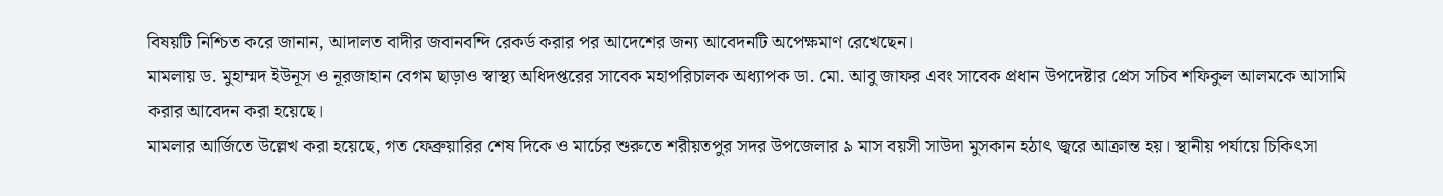বিষয়টি নিশ্চিত করে জানান, আদালত বাদীর জবানবন্দি রেকর্ড করার পর আদেশের জন্য আবেদনটি অপেক্ষমাণ রেখেছেন।
মামলায় ড. মুহাম্মদ ইউনূস ও নূরজাহান বেগম ছাড়াও স্বাস্থ্য অধিদপ্তরের সাবেক মহাপরিচালক অধ্যাপক ডা. মো. আবু জাফর এবং সাবেক প্রধান উপদেষ্টার প্রেস সচিব শফিকুল আলমকে আসামি করার আবেদন করা হয়েছে।
মামলার আর্জিতে উল্লেখ করা হয়েছে, গত ফেব্রুয়ারির শেষ দিকে ও মার্চের শুরুতে শরীয়তপুর সদর উপজেলার ৯ মাস বয়সী সাউদা মুসকান হঠাৎ জ্বরে আক্রান্ত হয়। স্থানীয় পর্যায়ে চিকিৎসা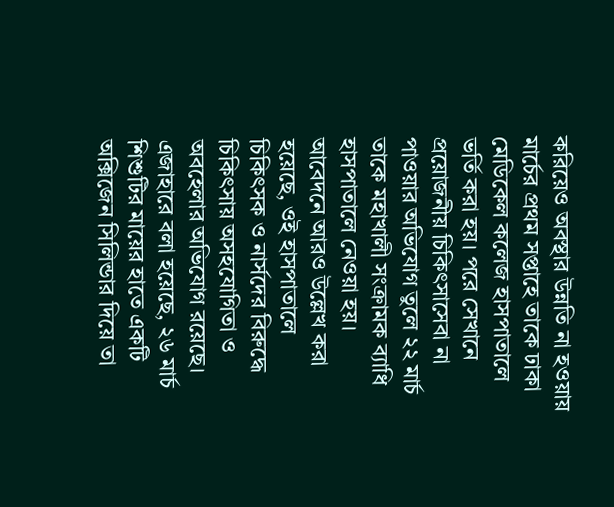করিয়েও অবস্থার উন্নতি না হওয়ায় মার্চের প্রথম সপ্তাহে তাকে ঢাকা মেডিকেল কলেজ হাসপাতালে ভর্তি করা হয়। পরে সেখানে প্রয়োজনীয় চিকিৎসাসেবা না পাওয়ার অভিযোগ তুলে ২২ মার্চ তাকে মহাখালী সংক্রামক ব্যাধি হাসপাতালে নেওয়া হয়।
আবেদনে আরও উল্লেখ করা হয়েছে, ওই হাসপাতালে চিকিৎসক ও নার্সদের বিরুদ্ধে চিকিৎসায় অসহযোগিতা ও অবহেলার অভিযোগ রয়েছে। এজাহারে বলা হয়েছে, ২৬ মার্চ শিশুটির মায়ের হাতে একটি অক্সিজেন সিলিন্ডার দিয়ে তা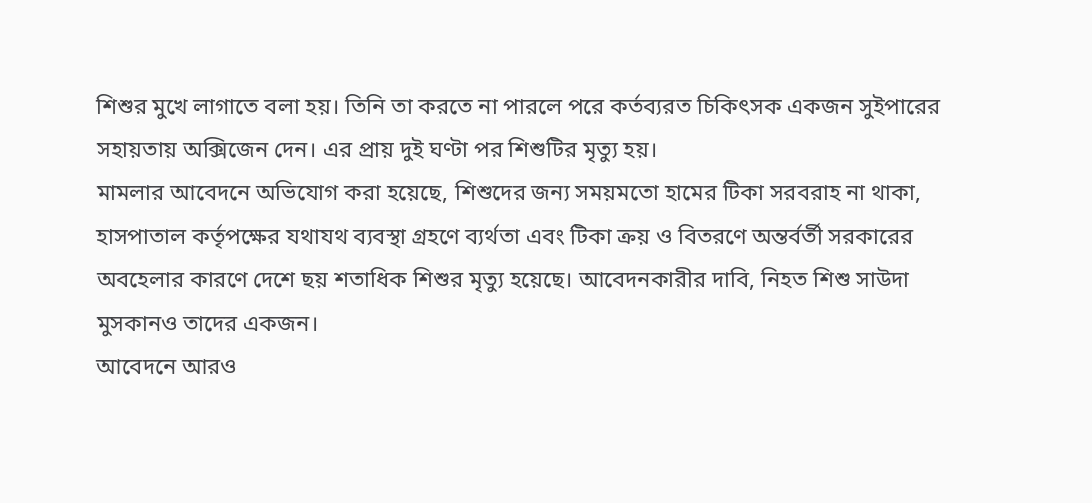শিশুর মুখে লাগাতে বলা হয়। তিনি তা করতে না পারলে পরে কর্তব্যরত চিকিৎসক একজন সুইপারের সহায়তায় অক্সিজেন দেন। এর প্রায় দুই ঘণ্টা পর শিশুটির মৃত্যু হয়।
মামলার আবেদনে অভিযোগ করা হয়েছে, শিশুদের জন্য সময়মতো হামের টিকা সরবরাহ না থাকা, হাসপাতাল কর্তৃপক্ষের যথাযথ ব্যবস্থা গ্রহণে ব্যর্থতা এবং টিকা ক্রয় ও বিতরণে অন্তর্বর্তী সরকারের অবহেলার কারণে দেশে ছয় শতাধিক শিশুর মৃত্যু হয়েছে। আবেদনকারীর দাবি, নিহত শিশু সাউদা মুসকানও তাদের একজন।
আবেদনে আরও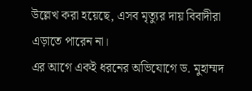উল্লেখ করা হয়েছে, এসব মৃত্যুর দায় বিবাদীরা এড়াতে পারেন না।
এর আগে একই ধরনের অভিযোগে ড. মুহাম্মদ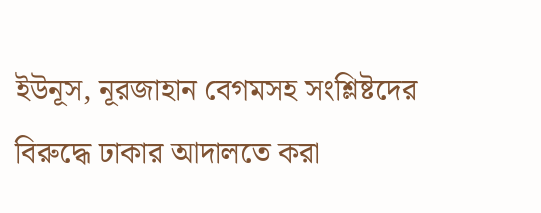ইউনূস, নূরজাহান বেগমসহ সংশ্লিষ্টদের বিরুদ্ধে ঢাকার আদালতে করা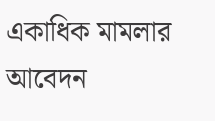একাধিক মামলার আবেদন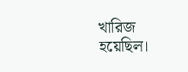খারিজ হয়েছিল।